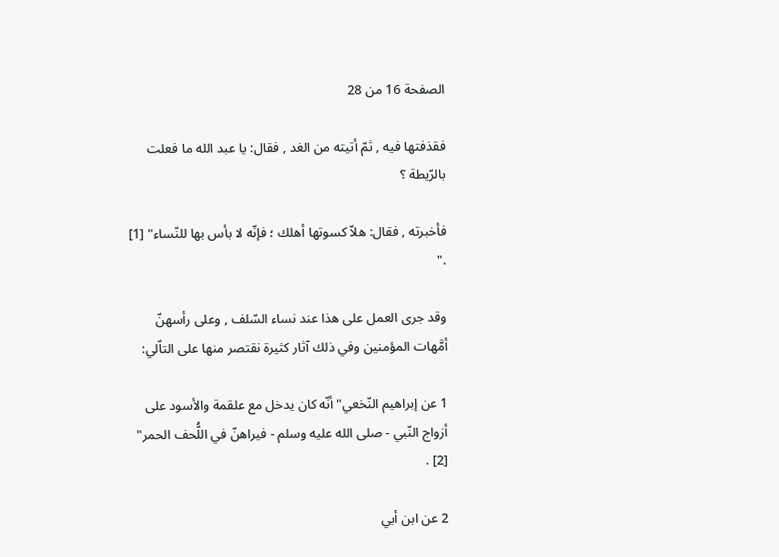الصفحة 16 من 28

فقذفتها فيه , ثمّ أتيته من الغد , فقال: يا عبد الله ما فعلت بالرّيطة ؟

فأخبرته , فقال: هلاّ كسوتها أهلك ؛ فإنّه لا بأس بها للنّساء" [1] ."

وقد جرى العمل على هذا عند نساء السّلف , وعلى رأسهنّ أمَّهات المؤمنين وفي ذلك آثار كثيرة نقتصر منها على التاّلي:

1 عن إبراهيم النّخعي"أنّه كان يدخل مع علقمة والأسود على أزواج النّبي - صلى الله عليه وسلم - فيراهنّ في اللُّحف الحمر" [2] .

2 عن ابن أبي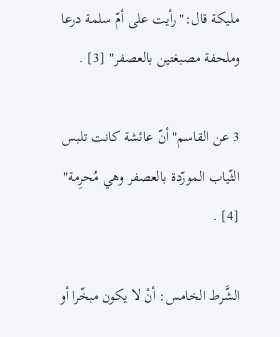مليكة قال:"رأيت على أمّ سلمة درعا وملحفة مصبغتين بالعصفر" [3] .

3 عن القاسم"أنّ عائشة كانت تلبس الثّياب المورّدة بالعصفر وهي مُحرِمة" [4] .

الشَّرط الخامس: أنْ لا يكون مبخّرا أو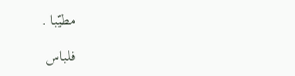مطيّبا .

فلباس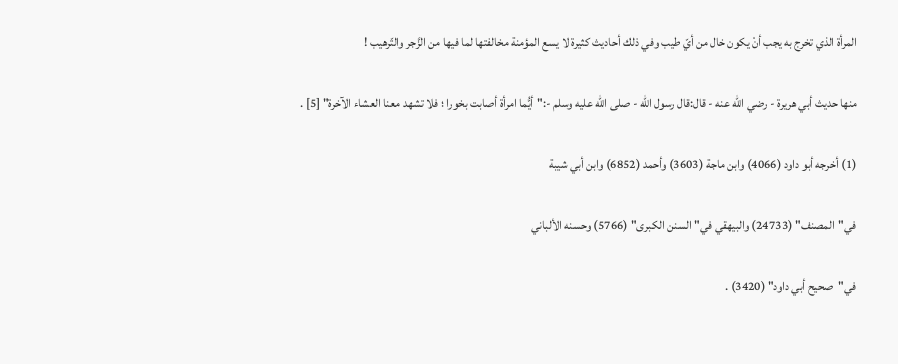المرأة الذي تخرج به يجب أنْ يكون خال من أيّ طيب وفي ذلك أحاديث كثيرة لا يسع المؤمنة مخالفتها لما فيها من الزَّجر والتّرهيب !

منها حديث أبي هريرة - رضي الله عنه - قال:قال رسول الله - صلى الله عليه وسلم -:"أيُّما امرأة أصابت بخورا ؛ فلا تشهد معنا العشاء الآخرة" [5] .

(1) أخرجه أبو داود (4066) وابن ماجة (3603) وأحمد (6852) وابن أبي شيبة

في"المصنف" (24733) والبيهقي في"السنن الكبرى" (5766) وحسنه الألباني

في"صحيح أبي داود" (3420) .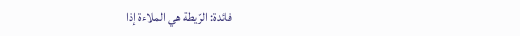فائدة: الرّيطة هي الملاءة إذا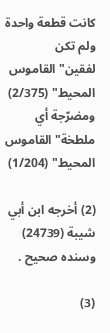كانت قطعة واحدة ولم تكن لفقين"القاموس المحيط" (2/375) ومضرّجة أي ملطخة"القاموس المحيط" (1/204)

(2) أخرجه ابن أبي شيبة (24739) وسنده صحيح .

(3)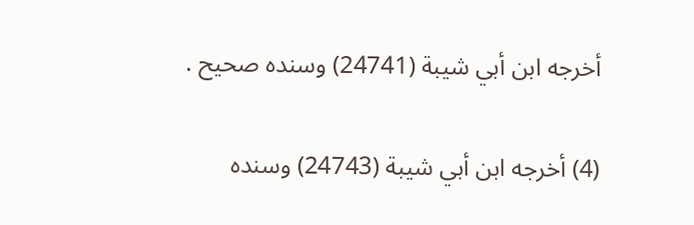أخرجه ابن أبي شيبة (24741) وسنده صحيح .

(4) أخرجه ابن أبي شيبة (24743) وسنده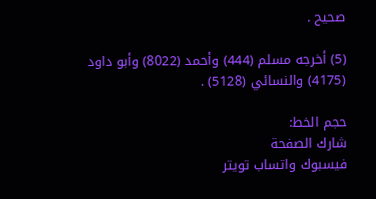صحيح .

(5) أخرجه مسلم (444) وأحمد (8022) وأبو داود (4175) والنسائي (5128) .

حجم الخط:
شارك الصفحة
فيسبوك واتساب تويتر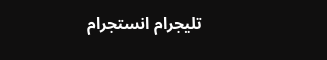تليجرام انستجرام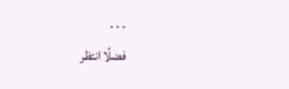. . .
فضلًا انتظر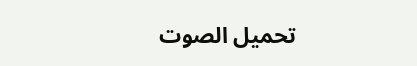تحميل الصوت